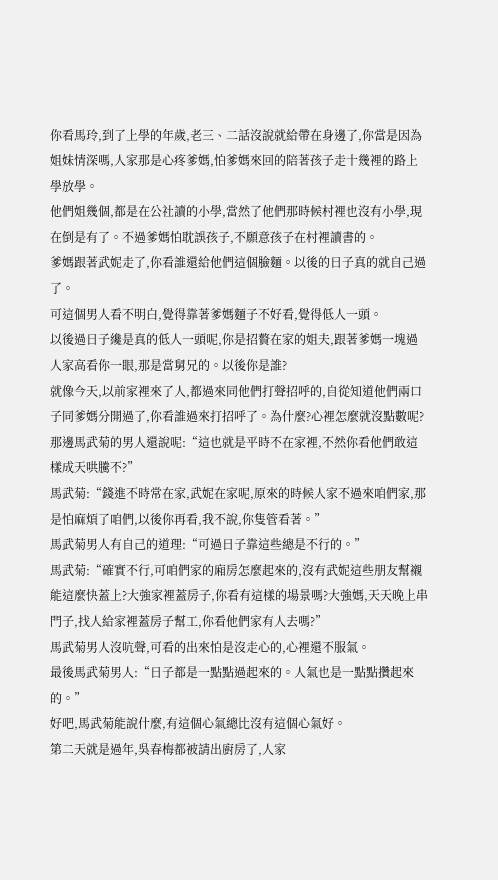你看馬玲,到了上學的年歲,老三、二話沒說就給帶在身邊了,你當是因為姐妹情深嗎,人家那是心疼爹媽,怕爹媽來回的陪著孩子走十幾裡的路上學放學。
他們姐幾個,都是在公社讀的小學,當然了他們那時候村裡也沒有小學,現在倒是有了。不過爹媽怕耽誤孩子,不願意孩子在村裡讀書的。
爹媽跟著武妮走了,你看誰還給他們這個臉麵。以後的日子真的就自己過了。
可這個男人看不明白,覺得靠著爹媽麵子不好看,覺得低人一頭。
以後過日子纔是真的低人一頭呢,你是招贅在家的姐夫,跟著爹媽一塊過人家高看你一眼,那是當舅兄的。以後你是誰?
就像今天,以前家裡來了人,都過來同他們打聲招呼的,自從知道他們兩口子同爹媽分開過了,你看誰過來打招呼了。為什麼?心裡怎麼就沒點數呢?
那邊馬武菊的男人還說呢:“這也就是平時不在家裡,不然你看他們敢這樣成天哄騰不?”
馬武菊:“錢進不時常在家,武妮在家呢,原來的時候人家不過來咱們家,那是怕麻煩了咱們,以後你再看,我不說,你隻管看著。”
馬武菊男人有自己的道理:“可過日子靠這些總是不行的。”
馬武菊:“確實不行,可咱們家的廂房怎麼起來的,沒有武妮這些朋友幫襯能這麼快蓋上?大強家裡蓋房子,你看有這樣的場景嗎?大強媽,天天晚上串門子,找人給家裡蓋房子幫工,你看他們家有人去嗎?”
馬武菊男人沒吭聲,可看的出來怕是沒走心的,心裡還不服氣。
最後馬武菊男人:“日子都是一點點過起來的。人氣也是一點點攢起來的。”
好吧,馬武菊能說什麼,有這個心氣總比沒有這個心氣好。
第二天就是過年,吳春梅都被請出廚房了,人家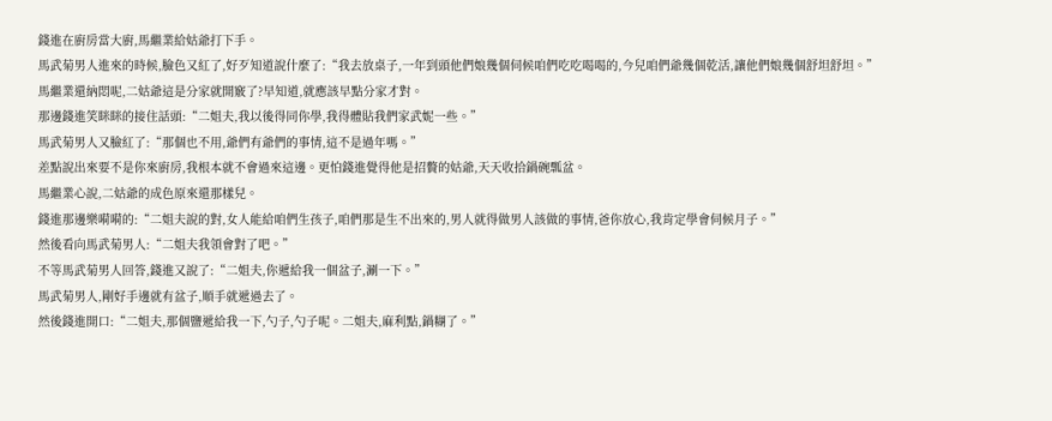錢進在廚房當大廚,馬繼業給姑爺打下手。
馬武菊男人進來的時候,臉色又紅了,好歹知道說什麼了:“我去放桌子,一年到頭他們娘幾個伺候咱們吃吃喝喝的,今兒咱們爺幾個乾活,讓他們娘幾個舒坦舒坦。”
馬繼業還納悶呢,二姑爺這是分家就開竅了?早知道,就應該早點分家才對。
那邊錢進笑眯眯的接住話頭:“二姐夫,我以後得同你學,我得體貼我們家武妮一些。”
馬武菊男人又臉紅了:“那個也不用,爺們有爺們的事情,這不是過年嗎。”
差點說出來要不是你來廚房,我根本就不會過來這邊。更怕錢進覺得他是招贅的姑爺,天天收拾鍋碗瓢盆。
馬繼業心說,二姑爺的成色原來還那樣兒。
錢進那邊樂嗬嗬的:“二姐夫說的對,女人能給咱們生孩子,咱們那是生不出來的,男人就得做男人該做的事情,爸你放心,我肯定學會伺候月子。”
然後看向馬武菊男人:“二姐夫我領會對了吧。”
不等馬武菊男人回答,錢進又說了:“二姐夫,你遞給我一個盆子,涮一下。”
馬武菊男人,剛好手邊就有盆子,順手就遞過去了。
然後錢進開口:“二姐夫,那個鹽遞給我一下,勺子,勺子呢。二姐夫,麻利點,鍋糊了。”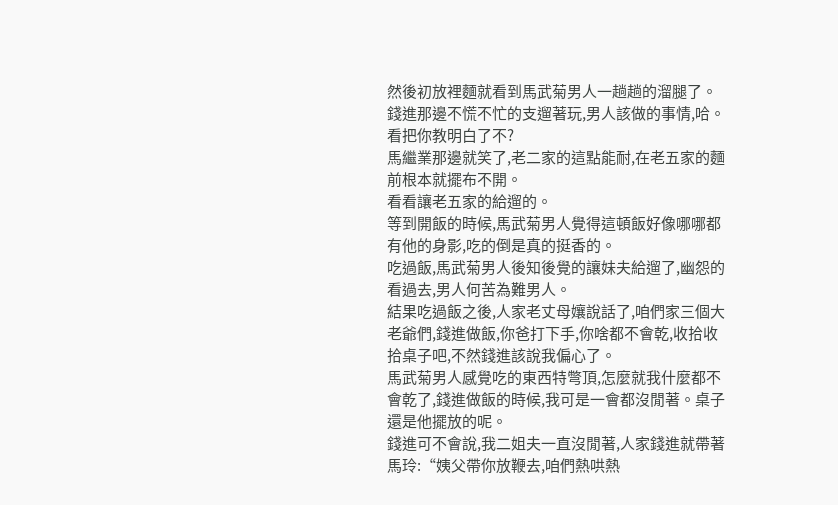然後初放裡麵就看到馬武菊男人一趟趟的溜腿了。錢進那邊不慌不忙的支遛著玩,男人該做的事情,哈。看把你教明白了不?
馬繼業那邊就笑了,老二家的這點能耐,在老五家的麵前根本就擺布不開。
看看讓老五家的給遛的。
等到開飯的時候,馬武菊男人覺得這頓飯好像哪哪都有他的身影,吃的倒是真的挺香的。
吃過飯,馬武菊男人後知後覺的讓妹夫給遛了,幽怨的看過去,男人何苦為難男人。
結果吃過飯之後,人家老丈母孃說話了,咱們家三個大老爺們,錢進做飯,你爸打下手,你啥都不會乾,收拾收拾桌子吧,不然錢進該說我偏心了。
馬武菊男人感覺吃的東西特彆頂,怎麼就我什麼都不會乾了,錢進做飯的時候,我可是一會都沒閒著。桌子還是他擺放的呢。
錢進可不會說,我二姐夫一直沒閒著,人家錢進就帶著馬玲:“姨父帶你放鞭去,咱們熱哄熱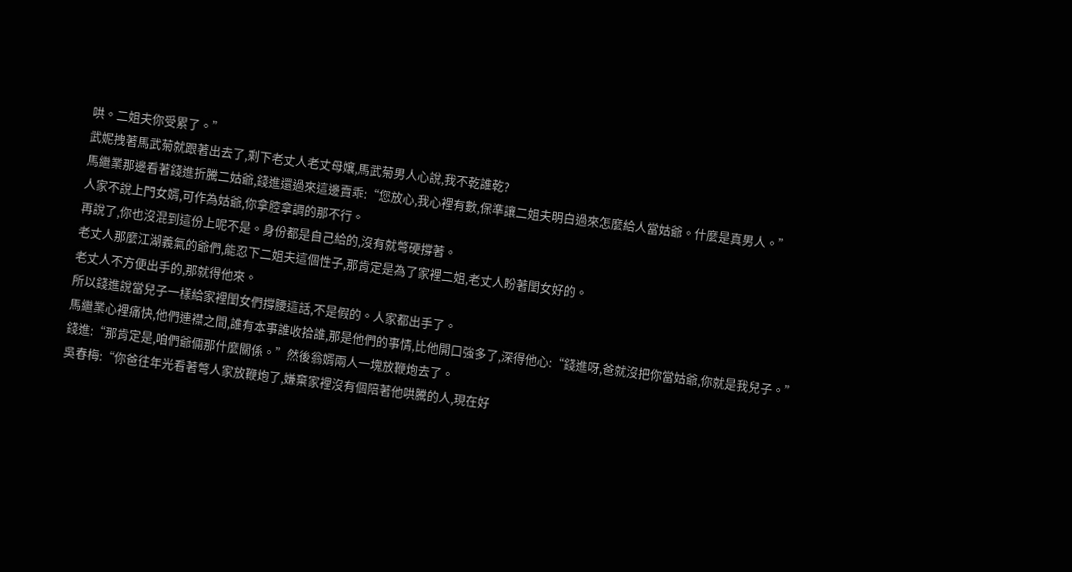哄。二姐夫你受累了。”
武妮拽著馬武菊就跟著出去了,剩下老丈人老丈母孃,馬武菊男人心說,我不乾誰乾?
馬繼業那邊看著錢進折騰二姑爺,錢進還過來這邊賣乖:“您放心,我心裡有數,保準讓二姐夫明白過來怎麼給人當姑爺。什麼是真男人。”
人家不說上門女婿,可作為姑爺,你拿腔拿調的那不行。
再說了,你也沒混到這份上呢不是。身份都是自己給的,沒有就彆硬撐著。
老丈人那麼江湖義氣的爺們,能忍下二姐夫這個性子,那肯定是為了家裡二姐,老丈人盼著閨女好的。
老丈人不方便出手的,那就得他來。
所以錢進說當兒子一樣給家裡閨女們撐腰這話,不是假的。人家都出手了。
馬繼業心裡痛快,他們連襟之間,誰有本事誰收拾誰,那是他們的事情,比他開口強多了,深得他心:“錢進呀,爸就沒把你當姑爺,你就是我兒子。”
錢進:“那肯定是,咱們爺倆那什麼關係。”然後翁婿兩人一塊放鞭炮去了。
吳春梅:“你爸往年光看著彆人家放鞭炮了,嫌棄家裡沒有個陪著他哄騰的人,現在好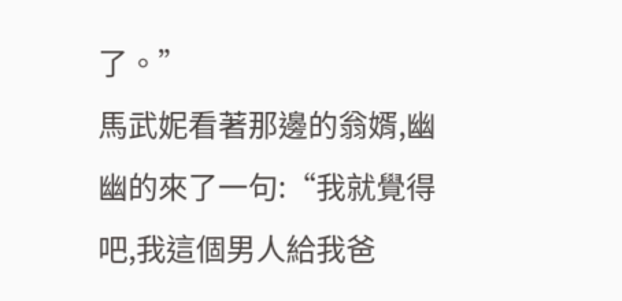了。”
馬武妮看著那邊的翁婿,幽幽的來了一句:“我就覺得吧,我這個男人給我爸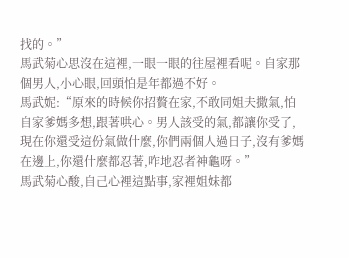找的。”
馬武菊心思沒在這裡,一眼一眼的往屋裡看呢。自家那個男人,小心眼,回頭怕是年都過不好。
馬武妮:“原來的時候你招贅在家,不敢同姐夫撒氣,怕自家爹媽多想,跟著哄心。男人該受的氣,都讓你受了,現在你還受這份氣做什麼,你們兩個人過日子,沒有爹媽在邊上,你還什麼都忍著,咋地忍者神龜呀。”
馬武菊心酸,自己心裡這點事,家裡姐妹都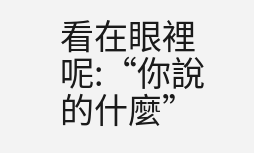看在眼裡呢:“你說的什麼”